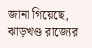জানা গিয়েছে, ঝাড়খণ্ড রাজ্যের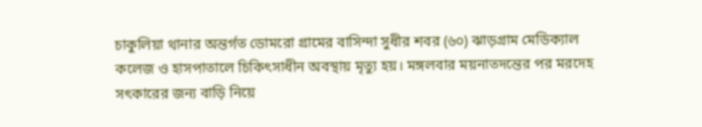চাকুলিয়া থানার অন্তর্গত ডোমরো গ্রামের বাসিন্দা সুধীর শবর (৬০) ঝাড়গ্রাম মেডিক্যাল কলেজ ও হাসপাতালে চিকিৎসাধীন অবস্থায় মৃত্যু হয়। মঙ্গলবার ময়নাতদন্তের পর মরদেহ সৎকারের জন্য বাড়ি নিয়ে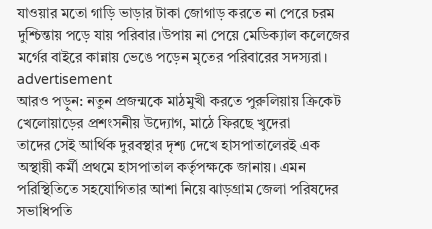যাওয়ার মতো গাড়ি ভাড়ার টাকা জোগাড় করতে না পেরে চরম দুশ্চিন্তায় পড়ে যায় পরিবার।উপায় না পেয়ে মেডিক্যাল কলেজের মর্গের বাইরে কান্নায় ভেঙে পড়েন মৃতের পরিবারের সদস্যরা।
advertisement
আরও পড়ুন: নতুন প্রজন্মকে মাঠমুখী করতে পুরুলিয়ায় ক্রিকেট খেলোয়াড়ের প্রশংসনীয় উদ্যোগ, মাঠে ফিরছে খুদেরা
তাদের সেই আর্থিক দুরবস্থার দৃশ্য দেখে হাসপাতালেরই এক অস্থায়ী কর্মী প্রথমে হাসপাতাল কর্তৃপক্ষকে জানায়। এমন পরিস্থিতিতে সহযোগিতার আশা নিয়ে ঝাড়গ্রাম জেলা পরিষদের সভাধিপতি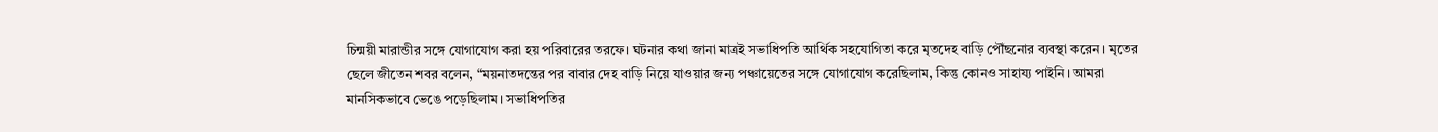চিন্ময়ী মারান্ডীর সঙ্গে যোগাযোগ করা হয় পরিবারের তরফে। ঘটনার কথা জানা মাত্রই সভাধিপতি আর্থিক সহযোগিতা করে মৃতদেহ বাড়ি পৌঁছনোর ব্যবস্থা করেন। মৃতের ছেলে জীতেন শবর বলেন, “ময়নাতদন্তের পর বাবার দেহ বাড়ি নিয়ে যাওয়ার জন্য পঞ্চায়েতের সঙ্গে যোগাযোগ করেছিলাম, কিন্তু কোনও সাহায্য পাইনি। আমরা মানসিকভাবে ভেঙে পড়েছিলাম। সভাধিপতির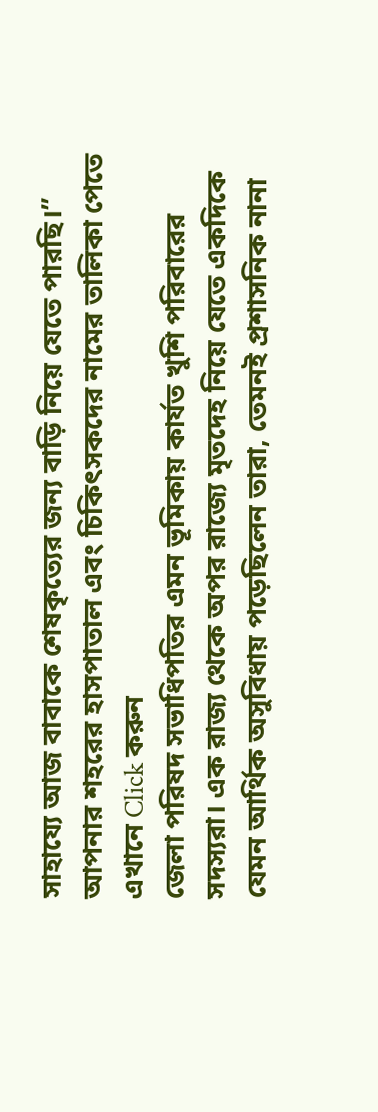সাহায্যে আজ বাবাকে শেষকৃত্যের জন্য বাড়ি নিয়ে যেতে পারছি।”
আপনার শহরের হাসপাতাল এবং চিকিৎসকদের নামের তালিকা পেতে এখানে Click করুন
জেলা পরিষদ সভাধিপতির এমন ভূমিকায় কার্যত খুশি পরিবারের সদস্যরা। এক রাজ্য থেকে অপর রাজ্যে মৃতদেহ নিয়ে যেতে একদিকে যেমন আর্থিক অসুবিধায় পড়েছিলেন তারা, তেমনই প্রশাসনিক নানা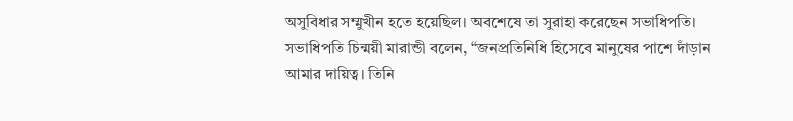অসুবিধার সম্মুখীন হতে হয়েছিল। অবশেষে তা সুরাহা করেছেন সভাধিপতি। সভাধিপতি চিন্ময়ী মারান্ডী বলেন, “জনপ্রতিনিধি হিসেবে মানুষের পাশে দাঁড়ান আমার দায়িত্ব। তিনি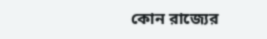কোন রাজ্যের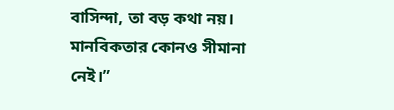বাসিন্দা, তা বড় কথা নয়। মানবিকতার কোনও সীমানা নেই।”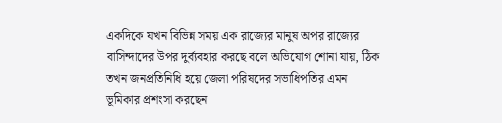একদিকে যখন বিভিন্ন সময় এক রাজ্যের মানুষ অপর রাজ্যের বাসিন্দাদের উপর দুর্ব্যবহার করছে বলে অভিযোগ শোনা যায়, ঠিক তখন জনপ্রতিনিধি হয়ে জেলা পরিষদের সভাধিপতির এমন ভূমিকার প্রশংসা করছেন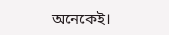অনেকেই।